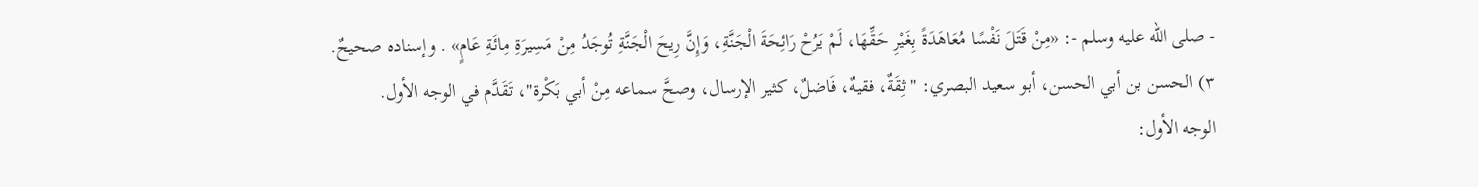- صلى الله عليه وسلم -: «مِنْ قَتَلَ نَفْسًا مُعَاهَدَةً بِغَيْرِ حَقِّهَا، لَمْ يَرُحْ رَائِحَةَ الْجَنَّةِ، وَإِنَّ رِيحَ الْجَنَّةِ تُوجَدُ مِنْ مَسِيرَةِ مِائَةِ عَامٍ» . وإسناده صحيحٌ.
٣) الحسن بن أبي الحسن، أبو سعيد البصري: "ثِقَةٌ، فقيهٌ، فَاضلٌ، كثير الإرسال، وصحَّ سماعه مِنْ أبي بَكْرة"، تَقَدَّم في الوجه الأول.
الوجه الأول: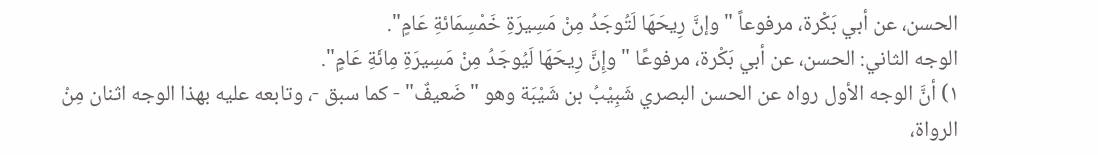الحسن، عن أبي بَكْرة، مرفوعاً "وإنَّ رِيحَهَا لَتُوجَدُ مِنْ مَسِيرَةِ خَمْسِمَائةِ عَامٍ".
الوجه الثاني: الحسن، عن أبي بَكْرة، مرفوعًا "وإِنَّ رِيحَهَا لَيُوجَدُ مِنْ مَسِيرَةِ مِائَةِ عَامٍ".
١) أنَّ الوجه الأول رواه عن الحسن البصري شَبِيْبُ بن شَيْبَة وهو "ضَعيفٌ" - كما سبق -، وتابعه عليه بهذا الوجه اثنان مِنْ الرواة،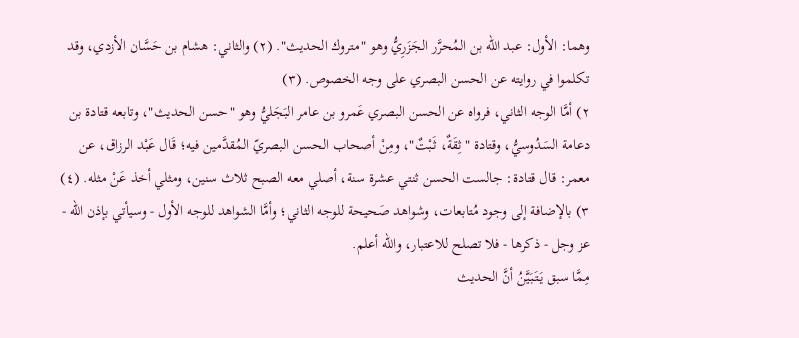وهما: الأول: عبد الله بن المُحرَّر الجَزَرِيُّ وهو "متروك الحديث". (٢) والثاني: هشام بن حَسَّان الأزدي، وقد تكلموا في روايته عن الحسن البصري على وجه الخصوص. (٣)
٢) أمَّا الوجه الثاني، فرواه عن الحسن البصري عَمرو بن عامر البَجَليُّ وهو "حسن الحديث"، وتابعه قتادة بن دعامة السَدُوسيُّ، وقتادة "ثِقَةٌ، ثَبْتٌ"، ومِنْ أصحاب الحسن البصريّ المُقدَّمين فيه؛ قَال عَبْد الرزاق، عن معمر: قال قتادة: جالست الحسن ثنتي عشرة سنة، أصلي معه الصبح ثلاث سنين، ومثلي أخذ عَنْ مثله. (٤)
٣) بالإضافة إلى وجود مُتابعات، وشواهد صَحيحة للوجه الثاني؛ وأمَّا الشواهد للوجه الأول - وسيأتي بإذن الله - عز وجل - ذكرها - فلا تصلح للاعتبار، والله أعلم.
مِمَّا سبق يَتَبَيَّنُ أنَّ الحديث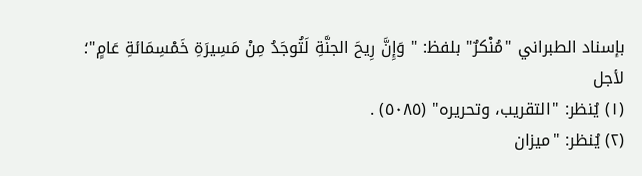بإسناد الطبراني "مُنْكرٌ" بلفظ: " وَإِنَّ رِيحَ الجنَّةِ لَتُوجَدُ مِنْ مَسِيرَةِ خَمْسِمَائةِ عَامٍ"؛ لأجل
(١) يُنظر: "التقريب، وتحريره" (٥٠٨٥) .
(٢) يُنظر: "ميزان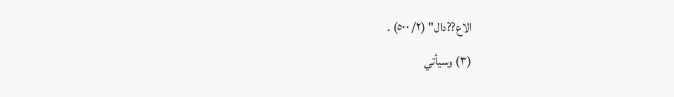الاع??دال" (٢/ ٥٠٠) .
(٣) وسيأتي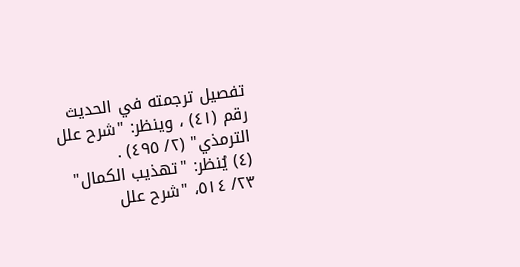تفصيل ترجمته في الحديث رقم (٤١) ، وينظر: "شرح علل الترمذي" (٢/ ٤٩٥) .
(٤) يُنظر: "تهذيب الكمال" ٢٣/ ٥١٤، "شرح علل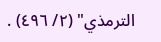الترمذي" (٢/ ٤٩٦) .